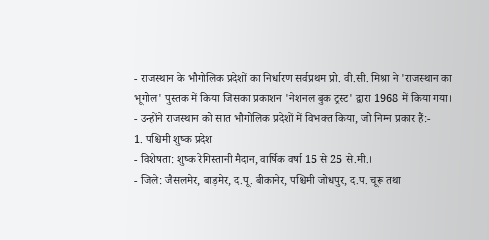- राजस्थान के भौगोलिक प्रदेशों का निर्धारण सर्वप्रथम प्रो. वी.सी. मिश्रा ने 'राजस्थान का भूगोल' पुस्तक में किया जिसका प्रकाशन 'नेशनल बुक ट्रस्ट' द्वारा 1968 में किया गया।
- उन्होंने राजस्थान को सात भौगोलिक प्रदेशों में विभक्त किया, जो निम्न प्रकार हैं:-
1. पश्चिमी शुष्क प्रदेश
- विशेषता: शुष्क रेगिस्तानी मैदान, वार्षिक वर्षा 15 से 25 से.मी.।
- जिले: जैसलमेर, बाड़मेर, द.पू. बीकानेर, पश्चिमी जोधपुर, द.प. चूरू तथा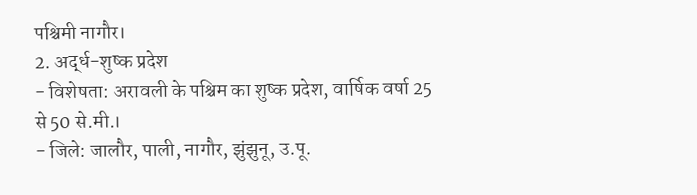पश्चिमी नागौर।
2. अर्द्ध-शुष्क प्रदेश
- विशेषता: अरावली के पश्चिम का शुष्क प्रदेश, वार्षिक वर्षा 25 से 50 से.मी.।
- जिले: जालौर, पाली, नागौर, झुंझुनू, उ.पू.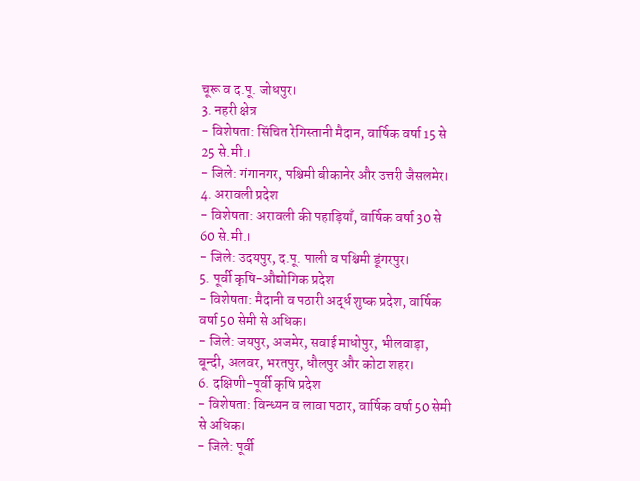चूरू व द.पू. जोधपुर।
3. नहरी क्षेत्र
- विशेषता: सिंचित रेगिस्तानी मैदान, वार्षिक वर्षा 15 से 25 से.मी.।
- जिले: गंगानगर, पश्चिमी बीकानेर और उत्तरी जैसलमेर।
4. अरावली प्रदेश
- विशेषता: अरावली की पहाड़ियाँ, वार्षिक वर्षा 30 से 60 से.मी.।
- जिले: उदयपुर, द.पू. पाली व पश्चिमी डूंगरपुर।
5. पूर्वी कृषि-औद्योगिक प्रदेश
- विशेषता: मैदानी व पठारी अर्द्ध शुष्क प्रदेश, वार्षिक वर्षा 50 सेमी से अधिक।
- जिले: जयपुर, अजमेर, सवाई माधोपुर, भीलवाड़ा, बून्दी, अलवर, भरतपुर, धौलपुर और कोटा शहर।
6. दक्षिणी-पूर्वी कृषि प्रदेश
- विशेषता: विन्ध्यन व लावा पठार, वार्षिक वर्षा 50 सेमी से अधिक।
- जिले: पूर्वी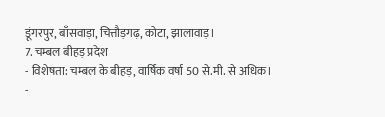डूंगरपुर, बाँसवाड़ा, चित्तौड़गढ़, कोटा, झालावाड़।
7. चम्बल बीहड़ प्रदेश
- विशेषता: चम्बल के बीहड़, वार्षिक वर्षा 50 से.मी. से अधिक।
-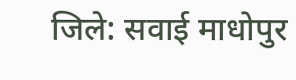जिले: सवाई माधोपुर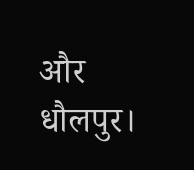और धौलपुर।